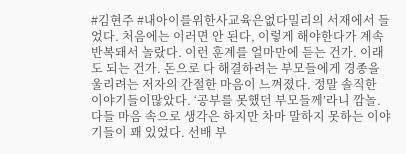#김현주 #내아이를위한사교육은없다밀리의 서재에서 들었다. 처음에는 이러면 안 된다, 이렇게 해야한다가 계속 반복돼서 놀랐다. 이런 훈계를 얼마만에 듣는 건가. 이래도 되는 건가. 돈으로 다 해결하려는 부모들에게 경종을 울리려는 저자의 간절한 마음이 느껴졌다. 정말 솔직한 이야기들이많았다. ‘공부를 못했던 부모들께’라니 깜놀. 다들 마음 속으로 생각은 하지만 차마 말하지 못하는 이야기들이 꽤 있었다. 선배 부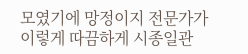모였기에 망정이지 전문가가 이렇게 따끔하게 시종일관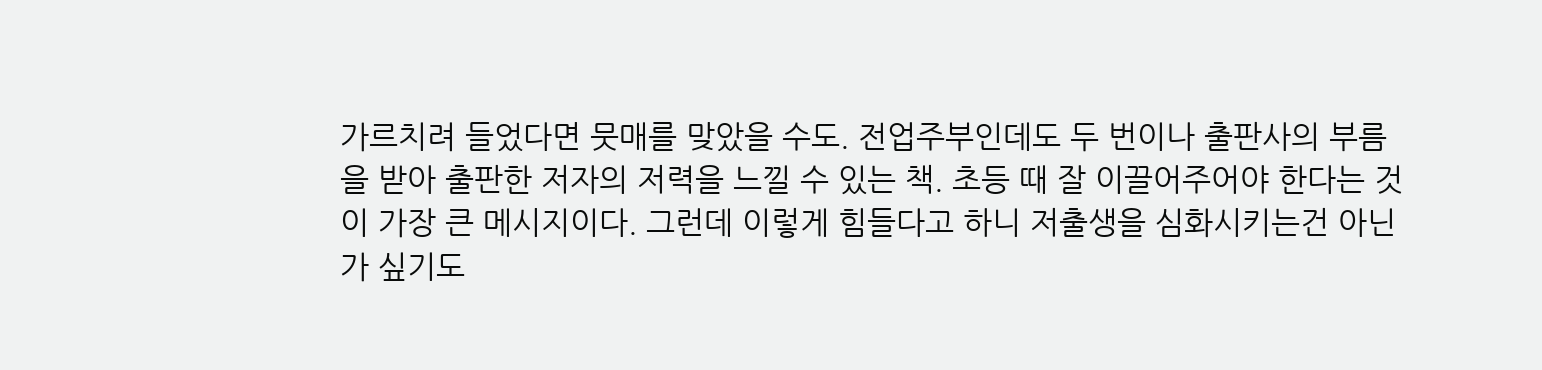가르치려 들었다면 뭇매를 맞았을 수도. 전업주부인데도 두 번이나 출판사의 부름을 받아 출판한 저자의 저력을 느낄 수 있는 책. 초등 때 잘 이끌어주어야 한다는 것이 가장 큰 메시지이다. 그런데 이렇게 힘들다고 하니 저출생을 심화시키는건 아닌가 싶기도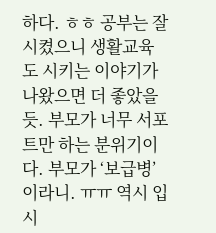하다. ㅎㅎ 공부는 잘 시켰으니 생활교육도 시키는 이야기가 나왔으면 더 좋았을 듯. 부모가 너무 서포트만 하는 분위기이다. 부모가 ‘보급병’이라니. ㅠㅠ 역시 입시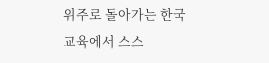위주로 돌아가는 한국교육에서 스스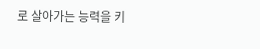로 살아가는 능력을 키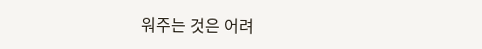워주는 것은 어려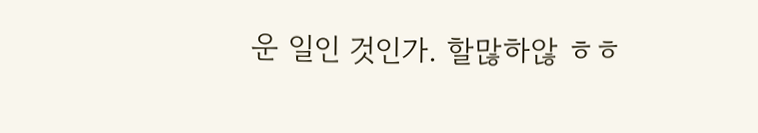운 일인 것인가. 할많하않 ㅎㅎ